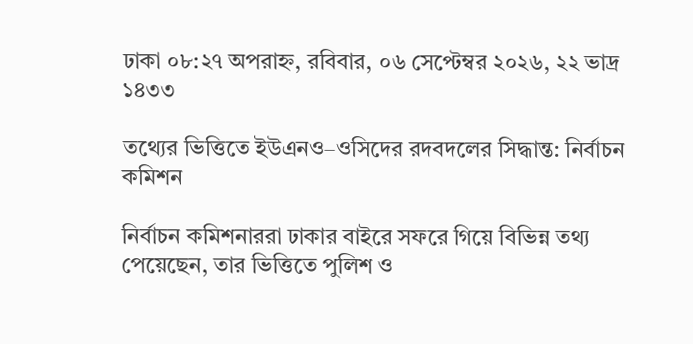ঢাকা ০৮:২৭ অপরাহ্ন, রবিবার, ০৬ সেপ্টেম্বর ২০২৬, ২২ ভাদ্র ১৪৩৩

তথ্যের ভিত্তিতে ইউএনও–ওসিদের রদবদলের সিদ্ধান্ত: নির্বাচন কমিশন

নির্বাচন কমিশনাররা ঢাকার বাইরে সফরে গিয়ে বিভিন্ন তথ্য পেয়েছেন, তার ভিত্তিতে পুলিশ ও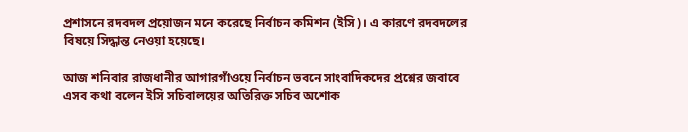প্রশাসনে রদবদল প্রয়োজন মনে করেছে নির্বাচন কমিশন (ইসি)। এ কারণে রদবদলের বিষয়ে সিদ্ধান্ত নেওয়া হয়েছে।

আজ শনিবার রাজধানীর আগারগাঁওয়ে নির্বাচন ভবনে সাংবাদিকদের প্রশ্নের জবাবে এসব কথা বলেন ইসি সচিবালয়ের অতিরিক্ত সচিব অশোক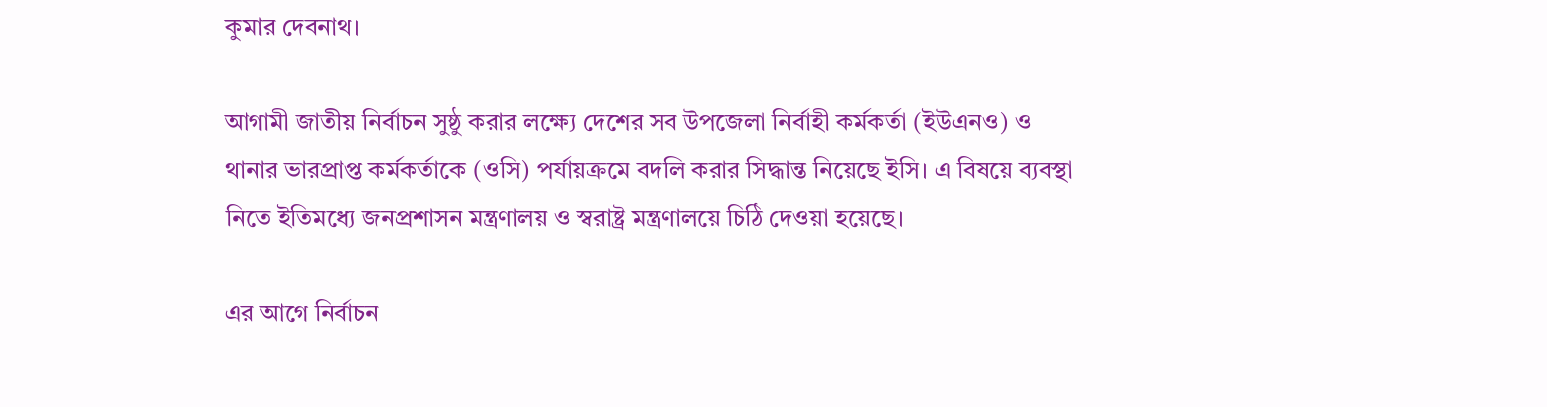কুমার দেবনাথ।

আগামী জাতীয় নির্বাচন সুষ্ঠু করার লক্ষ্যে দেশের সব উপজেলা নির্বাহী কর্মকর্তা (ইউএনও) ও থানার ভারপ্রাপ্ত কর্মকর্তাকে (ওসি) পর্যায়ক্রমে বদলি করার সিদ্ধান্ত নিয়েছে ইসি। এ বিষয়ে ব্যবস্থা নিতে ইতিমধ্যে জনপ্রশাসন মন্ত্রণালয় ও স্বরাষ্ট্র মন্ত্রণালয়ে চিঠি দেওয়া হয়েছে।

এর আগে নির্বাচন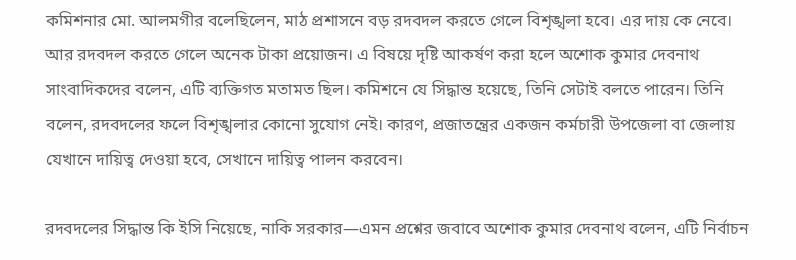কমিশনার মো. আলমগীর বলেছিলেন, মাঠ প্রশাসনে বড় রদবদল করতে গেলে বিশৃঙ্খলা হবে। এর দায় কে নেবে। আর রদবদল করতে গেলে অনেক টাকা প্রয়োজন। এ বিষয়ে দৃষ্টি আকর্ষণ করা হলে অশোক কুমার দেবনাথ সাংবাদিকদের বলেন, এটি ব্যক্তিগত মতামত ছিল। কমিশনে যে সিদ্ধান্ত হয়েছে, তিনি সেটাই বলতে পারেন। তিনি বলেন, রদবদলের ফলে বিশৃঙ্খলার কোনো সুযোগ নেই। কারণ, প্রজাতন্ত্রের একজন কর্মচারী উপজেলা বা জেলায় যেখানে দায়িত্ব দেওয়া হবে, সেখানে দায়িত্ব পালন করবেন।

রদবদলের সিদ্ধান্ত কি ইসি নিয়েছে, নাকি সরকার—এমন প্রশ্নের জবাবে অশোক কুমার দেবনাথ বলেন, এটি নির্বাচন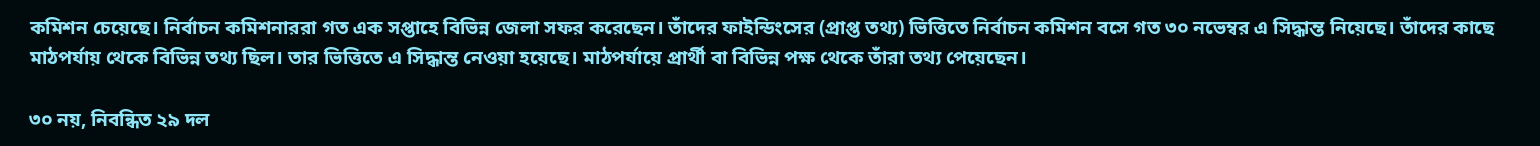কমিশন চেয়েছে। নির্বাচন কমিশনাররা গত এক সপ্তাহে বিভিন্ন জেলা সফর করেছেন। তাঁদের ফাইন্ডিংসের (প্রাপ্ত তথ্য) ভিত্তিতে নির্বাচন কমিশন বসে গত ৩০ নভেম্বর এ সিদ্ধান্ত নিয়েছে। তাঁদের কাছে মাঠপর্যায় থেকে বিভিন্ন তথ্য ছিল। তার ভিত্তিতে এ সিদ্ধান্ত নেওয়া হয়েছে। মাঠপর্যায়ে প্রার্থী বা বিভিন্ন পক্ষ থেকে তাঁরা তথ্য পেয়েছেন।

৩০ নয়, নিবন্ধিত ২৯ দল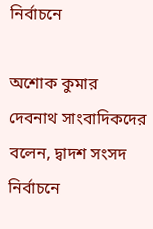নির্বাচনে

অশোক কুমার দেবনাথ সাংবাদিকদের বলেন, দ্বাদশ সংসদ নির্বাচনে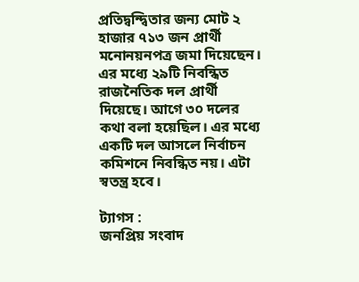প্রতিদ্বন্দ্বিতার জন্য মোট ২ হাজার ৭১৩ জন প্রার্থী মনোনয়নপত্র জমা দিয়েছেন। এর মধ্যে ২৯টি নিবন্ধিত রাজনৈতিক দল প্রার্থী দিয়েছে। আগে ৩০ দলের কথা বলা হয়েছিল। এর মধ্যে একটি দল আসলে নির্বাচন কমিশনে নিবন্ধিত নয়। এটা স্বতন্ত্র হবে।

ট্যাগস :
জনপ্রিয় সংবাদ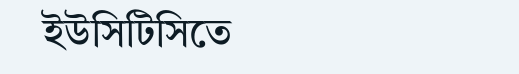ইউসিটিসিতে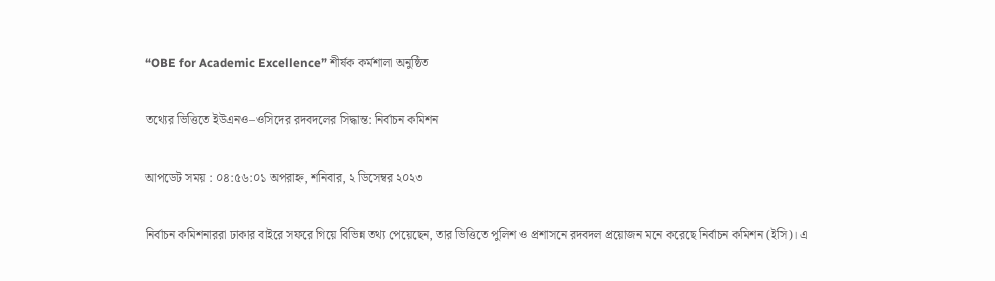“OBE for Academic Excellence” শীর্ষক কর্মশালা অনুষ্ঠিত

তথ্যের ভিত্তিতে ইউএনও–ওসিদের রদবদলের সিদ্ধান্ত: নির্বাচন কমিশন

আপডেট সময় : ০৪:৫৬:০১ অপরাহ্ন, শনিবার, ২ ডিসেম্বর ২০২৩

নির্বাচন কমিশনাররা ঢাকার বাইরে সফরে গিয়ে বিভিন্ন তথ্য পেয়েছেন, তার ভিত্তিতে পুলিশ ও প্রশাসনে রদবদল প্রয়োজন মনে করেছে নির্বাচন কমিশন (ইসি)। এ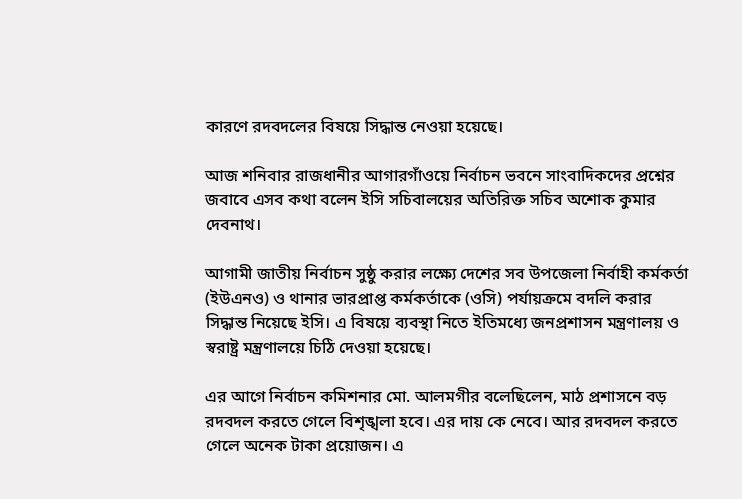কারণে রদবদলের বিষয়ে সিদ্ধান্ত নেওয়া হয়েছে।

আজ শনিবার রাজধানীর আগারগাঁওয়ে নির্বাচন ভবনে সাংবাদিকদের প্রশ্নের জবাবে এসব কথা বলেন ইসি সচিবালয়ের অতিরিক্ত সচিব অশোক কুমার দেবনাথ।

আগামী জাতীয় নির্বাচন সুষ্ঠু করার লক্ষ্যে দেশের সব উপজেলা নির্বাহী কর্মকর্তা (ইউএনও) ও থানার ভারপ্রাপ্ত কর্মকর্তাকে (ওসি) পর্যায়ক্রমে বদলি করার সিদ্ধান্ত নিয়েছে ইসি। এ বিষয়ে ব্যবস্থা নিতে ইতিমধ্যে জনপ্রশাসন মন্ত্রণালয় ও স্বরাষ্ট্র মন্ত্রণালয়ে চিঠি দেওয়া হয়েছে।

এর আগে নির্বাচন কমিশনার মো. আলমগীর বলেছিলেন, মাঠ প্রশাসনে বড় রদবদল করতে গেলে বিশৃঙ্খলা হবে। এর দায় কে নেবে। আর রদবদল করতে গেলে অনেক টাকা প্রয়োজন। এ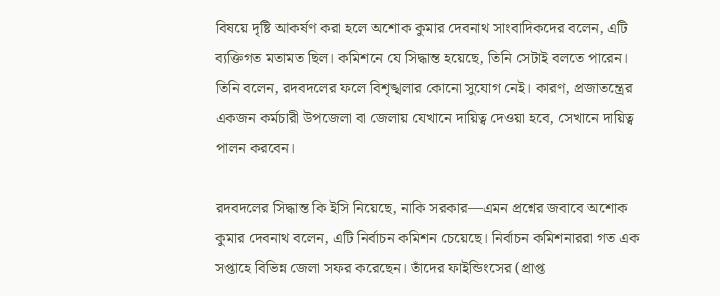বিষয়ে দৃষ্টি আকর্ষণ করা হলে অশোক কুমার দেবনাথ সাংবাদিকদের বলেন, এটি ব্যক্তিগত মতামত ছিল। কমিশনে যে সিদ্ধান্ত হয়েছে, তিনি সেটাই বলতে পারেন। তিনি বলেন, রদবদলের ফলে বিশৃঙ্খলার কোনো সুযোগ নেই। কারণ, প্রজাতন্ত্রের একজন কর্মচারী উপজেলা বা জেলায় যেখানে দায়িত্ব দেওয়া হবে, সেখানে দায়িত্ব পালন করবেন।

রদবদলের সিদ্ধান্ত কি ইসি নিয়েছে, নাকি সরকার—এমন প্রশ্নের জবাবে অশোক কুমার দেবনাথ বলেন, এটি নির্বাচন কমিশন চেয়েছে। নির্বাচন কমিশনাররা গত এক সপ্তাহে বিভিন্ন জেলা সফর করেছেন। তাঁদের ফাইন্ডিংসের (প্রাপ্ত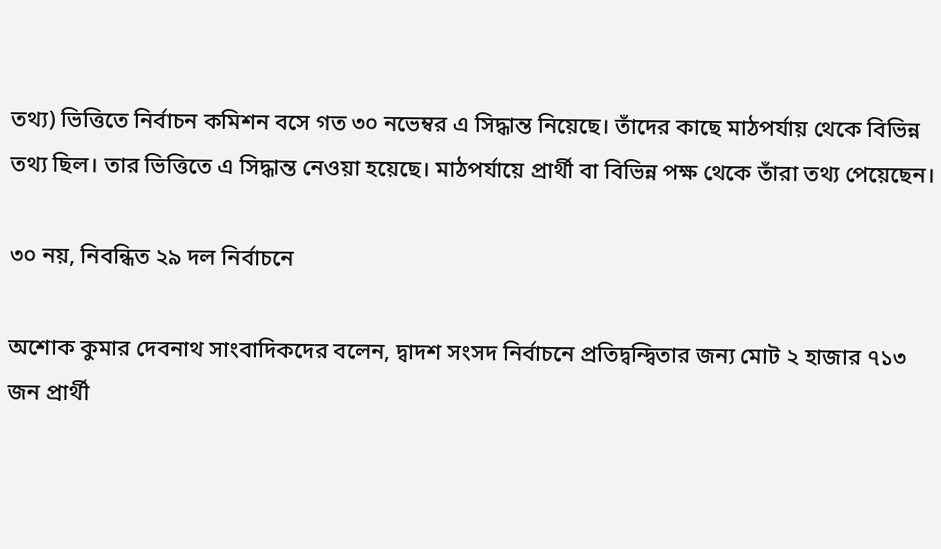তথ্য) ভিত্তিতে নির্বাচন কমিশন বসে গত ৩০ নভেম্বর এ সিদ্ধান্ত নিয়েছে। তাঁদের কাছে মাঠপর্যায় থেকে বিভিন্ন তথ্য ছিল। তার ভিত্তিতে এ সিদ্ধান্ত নেওয়া হয়েছে। মাঠপর্যায়ে প্রার্থী বা বিভিন্ন পক্ষ থেকে তাঁরা তথ্য পেয়েছেন।

৩০ নয়, নিবন্ধিত ২৯ দল নির্বাচনে

অশোক কুমার দেবনাথ সাংবাদিকদের বলেন, দ্বাদশ সংসদ নির্বাচনে প্রতিদ্বন্দ্বিতার জন্য মোট ২ হাজার ৭১৩ জন প্রার্থী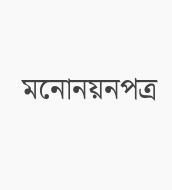মনোনয়নপত্র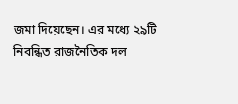জমা দিয়েছেন। এর মধ্যে ২৯টি নিবন্ধিত রাজনৈতিক দল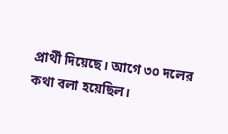প্রার্থী দিয়েছে। আগে ৩০ দলের কথা বলা হয়েছিল।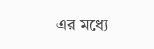এর মধ্যে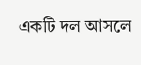একটি দল আসলে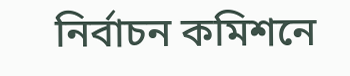নির্বাচন কমিশনে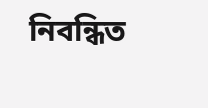নিবন্ধিত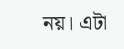নয়। এটা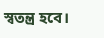স্বতন্ত্র হবে।